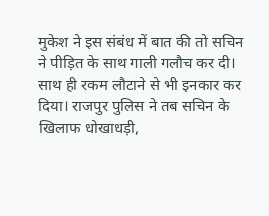मुकेश ने इस संबंध में बात की तो सचिन ने पीड़ित के साथ गाली गलौच कर दी। साथ ही रकम लौटाने से भी इनकार कर दिया। राजपुर पुलिस ने तब सचिन के खिलाफ धोखाधड़ी,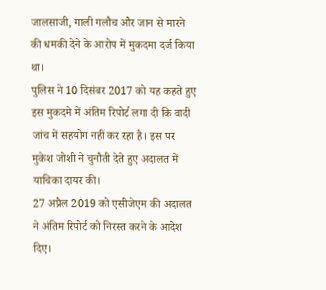जालसाजी, गाली गलौच और जान से मारने की धमकी देने के आरोप में मुकदमा दर्ज किया था।
पुलिस ने 10 दिसंबर 2017 को यह कहते हुए इस मुकदमे में अंतिम रिपोर्ट लगा दी कि वादी जांच में सहयोग नहीं कर रहा है। इस पर मुकेश जोशी ने चुनौती देते हुए अदालत में याचिका दायर की।
27 अप्रैल 2019 को एसीजेएम की अदालत ने अंतिम रिपोर्ट को निरस्त करने के आदेश दिए।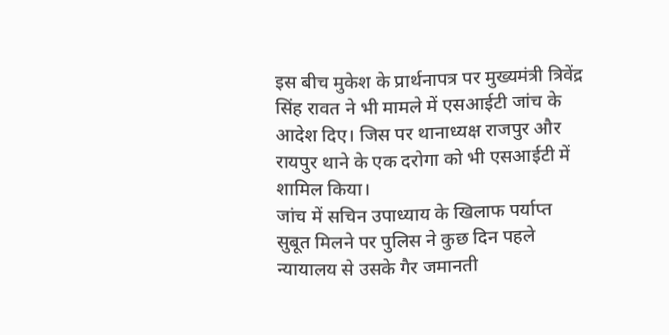इस बीच मुकेश के प्रार्थनापत्र पर मुख्यमंत्री त्रिवेंद्र सिंह रावत ने भी मामले में एसआईटी जांच के आदेश दिए। जिस पर थानाध्यक्ष राजपुर और रायपुर थाने के एक दरोगा को भी एसआईटी में शामिल किया।
जांच में सचिन उपाध्याय के खिलाफ पर्याप्त सुबूत मिलने पर पुलिस ने कुछ दिन पहले न्यायालय से उसके गैर जमानती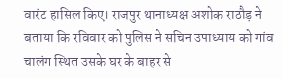वारंट हासिल किए। राजपुर थानाध्यक्ष अशोक राठौड़ ने बताया कि रविवार को पुलिस ने सचिन उपाध्याय को गांव चालंग स्थित उसके घर के बाहर से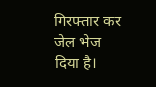गिरफ्तार कर जेल भेज दिया है।